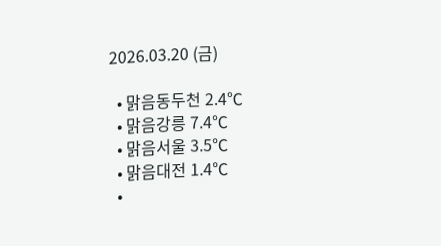2026.03.20 (금)

  • 맑음동두천 2.4℃
  • 맑음강릉 7.4℃
  • 맑음서울 3.5℃
  • 맑음대전 1.4℃
  •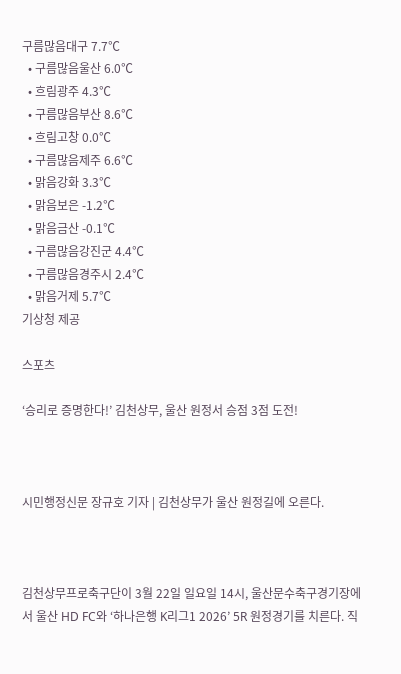구름많음대구 7.7℃
  • 구름많음울산 6.0℃
  • 흐림광주 4.3℃
  • 구름많음부산 8.6℃
  • 흐림고창 0.0℃
  • 구름많음제주 6.6℃
  • 맑음강화 3.3℃
  • 맑음보은 -1.2℃
  • 맑음금산 -0.1℃
  • 구름많음강진군 4.4℃
  • 구름많음경주시 2.4℃
  • 맑음거제 5.7℃
기상청 제공

스포츠

‘승리로 증명한다!’ 김천상무, 울산 원정서 승점 3점 도전!



시민행정신문 장규호 기자 | 김천상무가 울산 원정길에 오른다.



김천상무프로축구단이 3월 22일 일요일 14시, 울산문수축구경기장에서 울산 HD FC와 ‘하나은행 K리그1 2026’ 5R 원정경기를 치른다. 직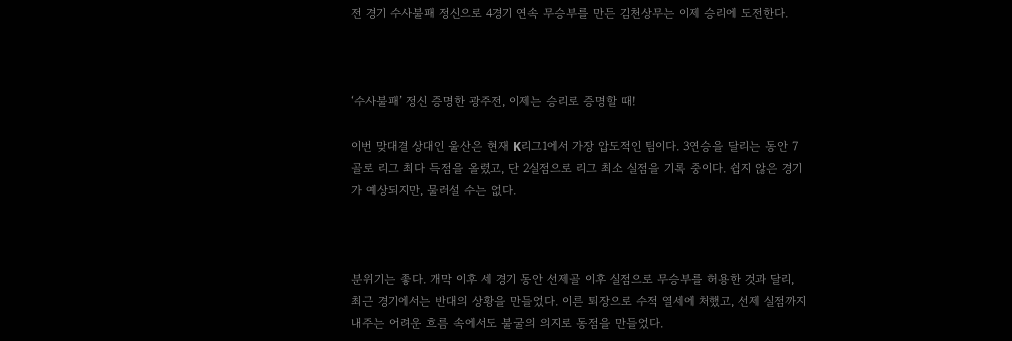전 경기 수사불패 정신으로 4경기 연속 무승부를 만든 김천상무는 이제 승리에 도전한다.



‘수사불패’ 정신 증명한 광주전, 이제는 승리로 증명할 때!

이번 맞대결 상대인 울산은 현재 K리그1에서 가장 압도적인 팀이다. 3연승을 달리는 동안 7골로 리그 최다 득점을 올렸고, 단 2실점으로 리그 최소 실점을 기록 중이다. 쉽지 않은 경기가 예상되지만, 물러설 수는 없다.



분위기는 좋다. 개막 이후 세 경기 동안 선제골 이후 실점으로 무승부를 허용한 것과 달리, 최근 경기에서는 반대의 상황을 만들었다. 이른 퇴장으로 수적 열세에 처했고, 선제 실점까지 내주는 어려운 흐름 속에서도 불굴의 의지로 동점을 만들었다.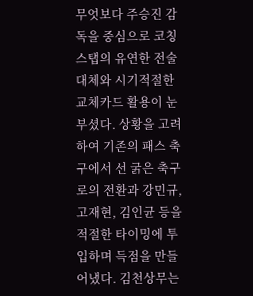무엇보다 주승진 감독을 중심으로 코칭스탭의 유연한 전술 대체와 시기적절한 교체카드 활용이 눈부셨다. 상황을 고려하여 기존의 패스 축구에서 선 굵은 축구로의 전환과 강민규, 고재현, 김인균 등을 적절한 타이밍에 투입하며 득점을 만들어냈다. 김천상무는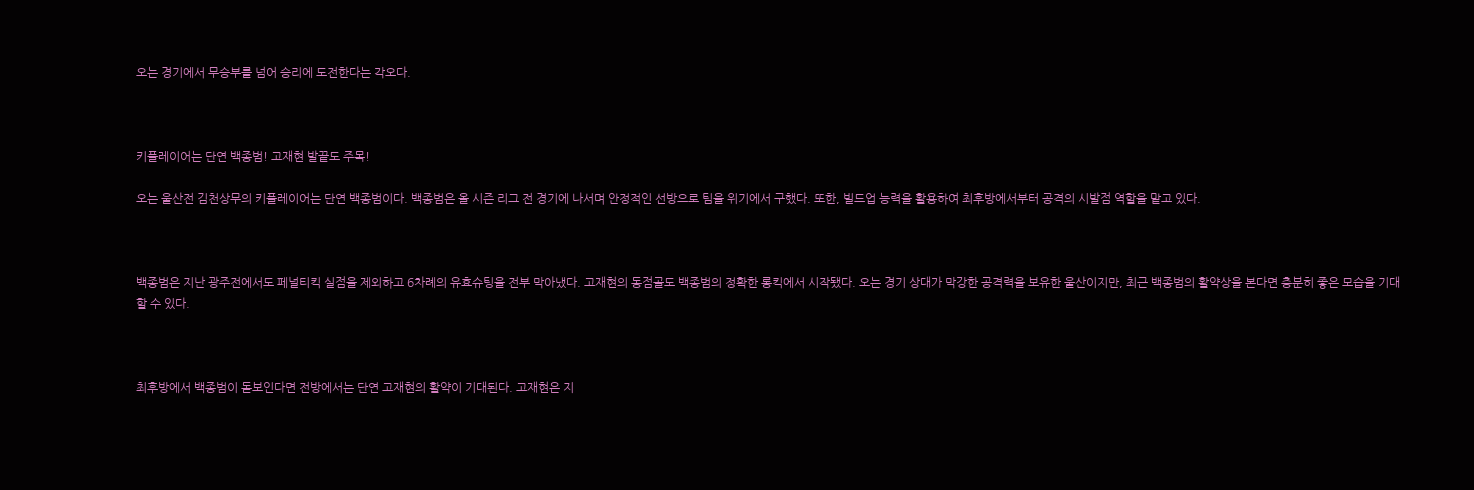오는 경기에서 무승부를 넘어 승리에 도전한다는 각오다.



키플레이어는 단연 백종범! 고재현 발끝도 주목!

오는 울산전 김천상무의 키플레이어는 단연 백종범이다. 백종범은 올 시즌 리그 전 경기에 나서며 안정적인 선방으로 팀을 위기에서 구했다. 또한, 빌드업 능력을 활용하여 최후방에서부터 공격의 시발점 역할을 맡고 있다.



백종범은 지난 광주전에서도 페널티킥 실점을 제외하고 6차례의 유효슈팅을 전부 막아냈다. 고재현의 동점골도 백종범의 정확한 롱킥에서 시작됐다. 오는 경기 상대가 막강한 공격력을 보유한 울산이지만, 최근 백종범의 활약상을 본다면 충분히 좋은 모습을 기대할 수 있다.



최후방에서 백종범이 돋보인다면 전방에서는 단연 고재현의 활약이 기대된다. 고재현은 지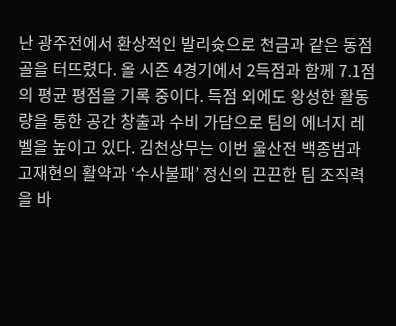난 광주전에서 환상적인 발리슛으로 천금과 같은 동점골을 터뜨렸다. 올 시즌 4경기에서 2득점과 함께 7.1점의 평균 평점을 기록 중이다. 득점 외에도 왕성한 활동량을 통한 공간 창출과 수비 가담으로 팀의 에너지 레벨을 높이고 있다. 김천상무는 이번 울산전 백종범과 고재현의 활약과 ‘수사불패’ 정신의 끈끈한 팀 조직력을 바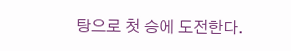탕으로 첫 승에 도전한다.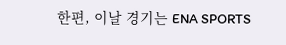한편, 이날 경기는 ENA SPORTS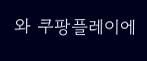와 쿠팡플레이에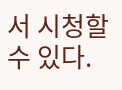서 시청할 수 있다.